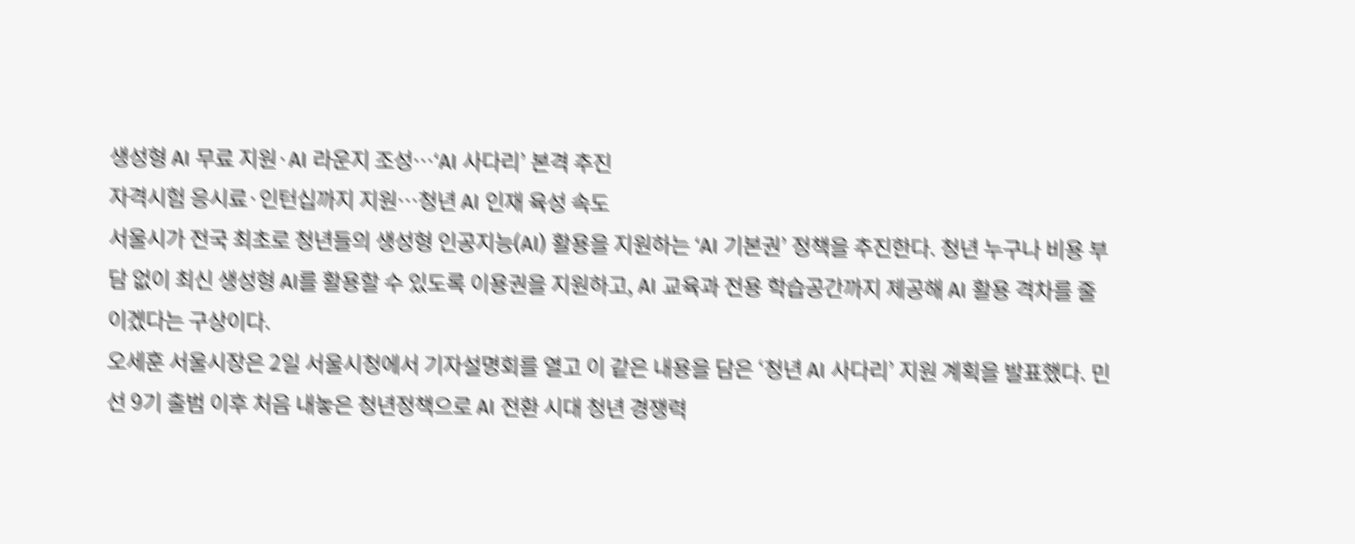생성형 AI 무료 지원·AI 라운지 조성…‘AI 사다리’ 본격 추진
자격시험 응시료·인턴십까지 지원…청년 AI 인재 육성 속도
서울시가 전국 최초로 청년들의 생성형 인공지능(AI) 활용을 지원하는 ‘AI 기본권’ 정책을 추진한다. 청년 누구나 비용 부담 없이 최신 생성형 AI를 활용할 수 있도록 이용권을 지원하고, AI 교육과 전용 학습공간까지 제공해 AI 활용 격차를 줄이겠다는 구상이다.
오세훈 서울시장은 2일 서울시청에서 기자설명회를 열고 이 같은 내용을 담은 ‘청년 AI 사다리’ 지원 계획을 발표했다. 민선 9기 출범 이후 처음 내놓은 청년정책으로 AI 전환 시대 청년 경쟁력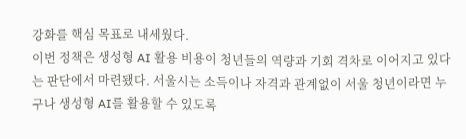강화를 핵심 목표로 내세웠다.
이번 정책은 생성형 AI 활용 비용이 청년들의 역량과 기회 격차로 이어지고 있다는 판단에서 마련됐다. 서울시는 소득이나 자격과 관계없이 서울 청년이라면 누구나 생성형 AI를 활용할 수 있도록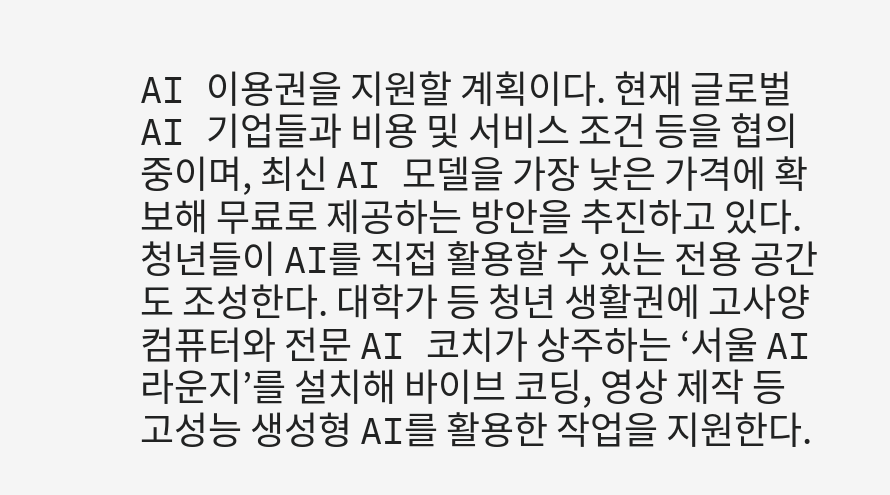AI 이용권을 지원할 계획이다. 현재 글로벌 AI 기업들과 비용 및 서비스 조건 등을 협의 중이며, 최신 AI 모델을 가장 낮은 가격에 확보해 무료로 제공하는 방안을 추진하고 있다.
청년들이 AI를 직접 활용할 수 있는 전용 공간도 조성한다. 대학가 등 청년 생활권에 고사양 컴퓨터와 전문 AI 코치가 상주하는 ‘서울 AI 라운지’를 설치해 바이브 코딩, 영상 제작 등 고성능 생성형 AI를 활용한 작업을 지원한다.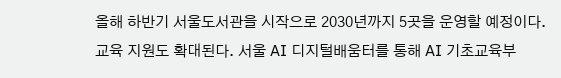올해 하반기 서울도서관을 시작으로 2030년까지 5곳을 운영할 예정이다.
교육 지원도 확대된다. 서울 AI 디지털배움터를 통해 AI 기초교육부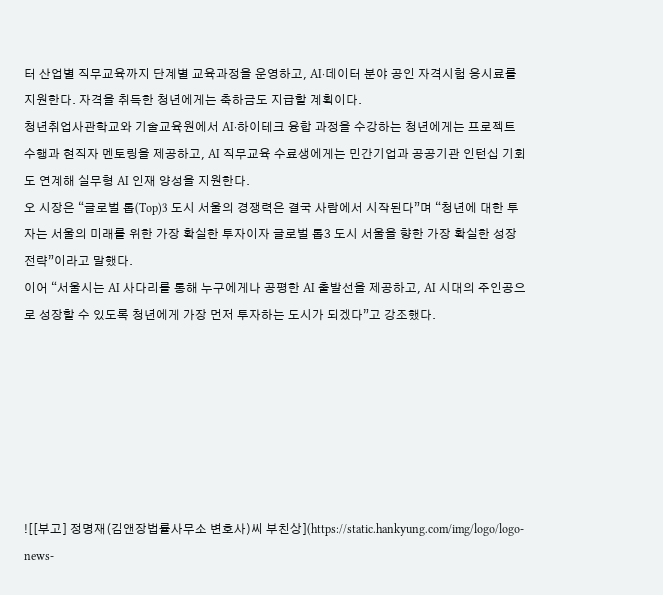터 산업별 직무교육까지 단계별 교육과정을 운영하고, AI·데이터 분야 공인 자격시험 응시료를 지원한다. 자격을 취득한 청년에게는 축하금도 지급할 계획이다.
청년취업사관학교와 기술교육원에서 AI·하이테크 융합 과정을 수강하는 청년에게는 프로젝트 수행과 현직자 멘토링을 제공하고, AI 직무교육 수료생에게는 민간기업과 공공기관 인턴십 기회도 연계해 실무형 AI 인재 양성을 지원한다.
오 시장은 “글로벌 톱(Top)3 도시 서울의 경쟁력은 결국 사람에서 시작된다”며 “청년에 대한 투자는 서울의 미래를 위한 가장 확실한 투자이자 글로벌 톱3 도시 서울을 향한 가장 확실한 성장 전략”이라고 말했다.
이어 “서울시는 AI 사다리를 통해 누구에게나 공평한 AI 출발선을 제공하고, AI 시대의 주인공으로 성장할 수 있도록 청년에게 가장 먼저 투자하는 도시가 되겠다”고 강조했다.







![[부고] 정명재(김앤장법률사무소 변호사)씨 부친상](https://static.hankyung.com/img/logo/logo-news-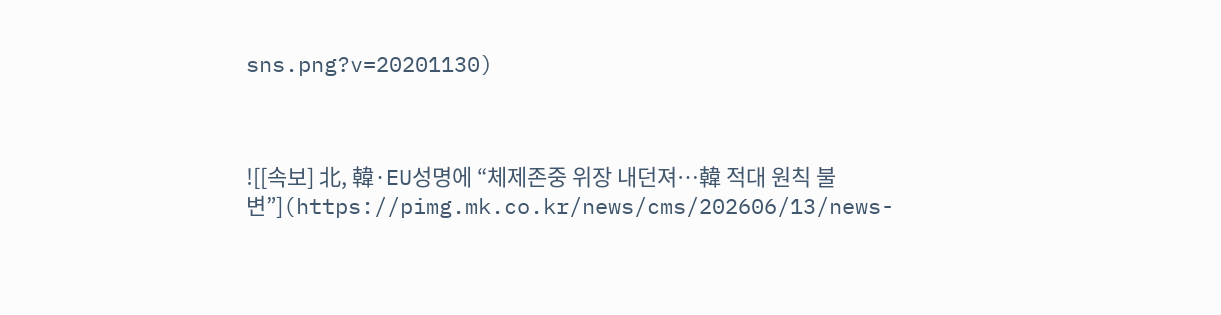sns.png?v=20201130)



![[속보] 北, 韓·EU성명에 “체제존중 위장 내던져…韓 적대 원칙 불변”](https://pimg.mk.co.kr/news/cms/202606/13/news-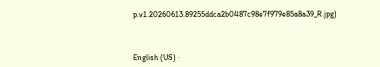p.v1.20260613.89255ddca2b0487c98e7f979e85a8a39_R.jpg)



English (US) ·